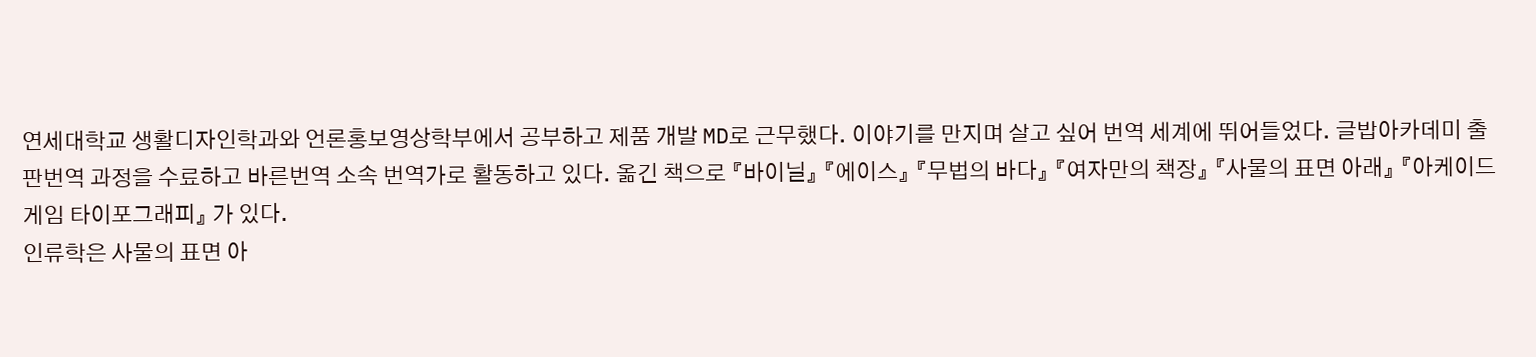연세대학교 생활디자인학과와 언론홍보영상학부에서 공부하고 제품 개발 MD로 근무했다. 이야기를 만지며 살고 싶어 번역 세계에 뛰어들었다. 글밥아카데미 출판번역 과정을 수료하고 바른번역 소속 번역가로 활동하고 있다. 옮긴 책으로 『바이닐』 『에이스』 『무법의 바다』 『여자만의 책장』 『사물의 표면 아래』 『아케이드 게임 타이포그래피』 가 있다.
인류학은 사물의 표면 아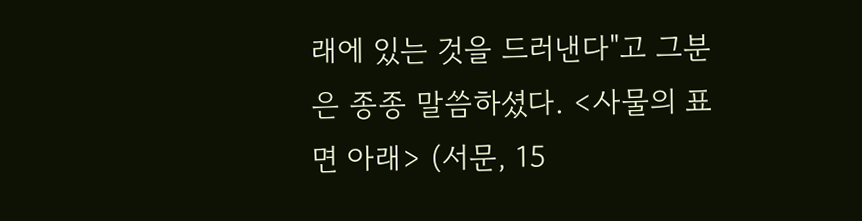래에 있는 것을 드러낸다"고 그분은 종종 말씀하셨다. <사물의 표면 아래> (서문, 15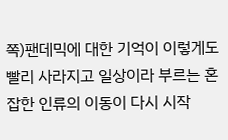쪽)팬데믹에 대한 기억이 이렇게도 빨리 사라지고 일상이라 부르는 혼잡한 인류의 이동이 다시 시작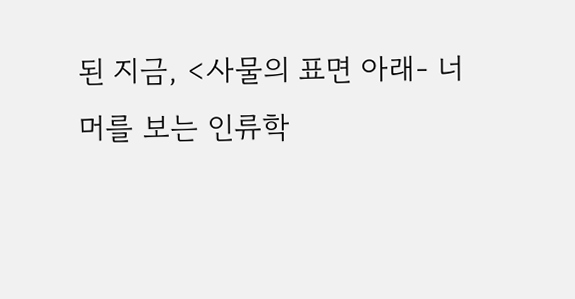된 지금, <사물의 표면 아래- 너머를 보는 인류학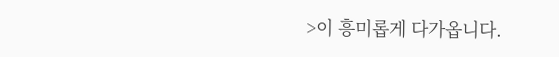>이 흥미롭게 다가옵니다.